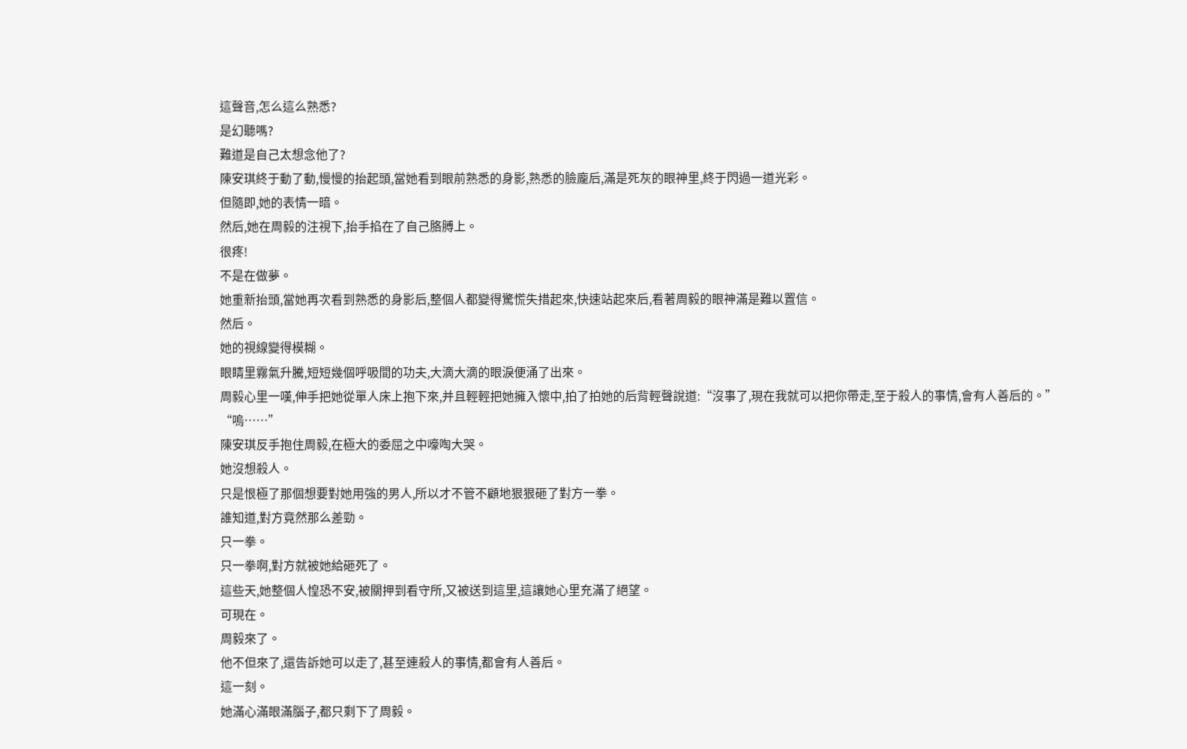這聲音,怎么這么熟悉?
是幻聽嗎?
難道是自己太想念他了?
陳安琪終于動了動,慢慢的抬起頭,當她看到眼前熟悉的身影,熟悉的臉龐后,滿是死灰的眼神里,終于閃過一道光彩。
但隨即,她的表情一暗。
然后,她在周毅的注視下,抬手掐在了自己胳膊上。
很疼!
不是在做夢。
她重新抬頭,當她再次看到熟悉的身影后,整個人都變得驚慌失措起來,快速站起來后,看著周毅的眼神滿是難以置信。
然后。
她的視線變得模糊。
眼睛里霧氣升騰,短短幾個呼吸間的功夫,大滴大滴的眼淚便涌了出來。
周毅心里一嘆,伸手把她從單人床上抱下來,并且輕輕把她擁入懷中,拍了拍她的后背輕聲說道:“沒事了,現在我就可以把你帶走,至于殺人的事情,會有人善后的。”
“嗚……”
陳安琪反手抱住周毅,在極大的委屈之中嚎啕大哭。
她沒想殺人。
只是恨極了那個想要對她用強的男人,所以才不管不顧地狠狠砸了對方一拳。
誰知道,對方竟然那么差勁。
只一拳。
只一拳啊,對方就被她給砸死了。
這些天,她整個人惶恐不安,被關押到看守所,又被送到這里,這讓她心里充滿了絕望。
可現在。
周毅來了。
他不但來了,還告訴她可以走了,甚至連殺人的事情,都會有人善后。
這一刻。
她滿心滿眼滿腦子,都只剩下了周毅。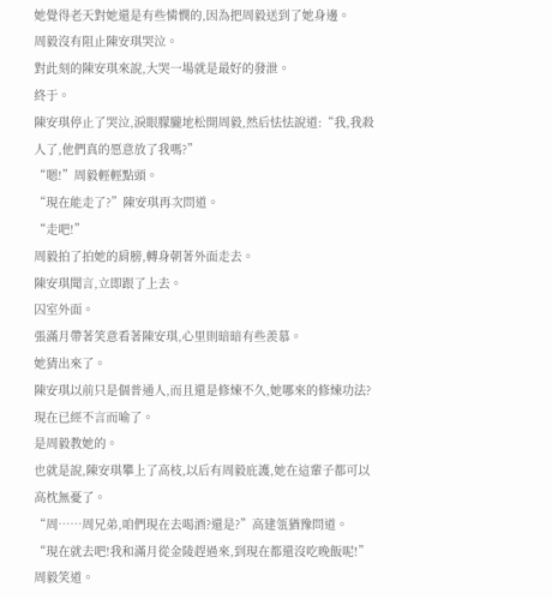她覺得老天對她還是有些憐憫的,因為把周毅送到了她身邊。
周毅沒有阻止陳安琪哭泣。
對此刻的陳安琪來說,大哭一場就是最好的發泄。
終于。
陳安琪停止了哭泣,淚眼朦朧地松開周毅,然后怯怯說道:“我,我殺人了,他們真的愿意放了我嗎?”
“嗯!”周毅輕輕點頭。
“現在能走了?”陳安琪再次問道。
“走吧!”
周毅拍了拍她的肩膀,轉身朝著外面走去。
陳安琪聞言,立即跟了上去。
囚室外面。
張滿月帶著笑意看著陳安琪,心里則暗暗有些羨慕。
她猜出來了。
陳安琪以前只是個普通人,而且還是修煉不久,她哪來的修煉功法?現在已經不言而喻了。
是周毅教她的。
也就是說,陳安琪攀上了高枝,以后有周毅庇護,她在這輩子都可以高枕無憂了。
“周……周兄弟,咱們現在去喝酒?還是?”高建瓴猶豫問道。
“現在就去吧!我和滿月從金陵趕過來,到現在都還沒吃晚飯呢!”周毅笑道。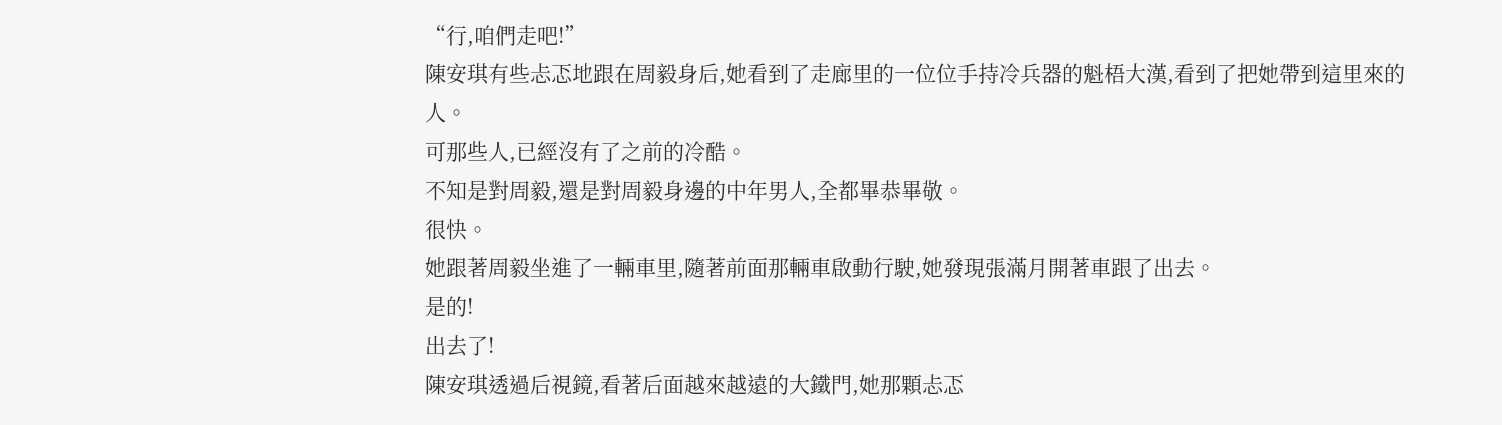“行,咱們走吧!”
陳安琪有些忐忑地跟在周毅身后,她看到了走廊里的一位位手持冷兵器的魁梧大漢,看到了把她帶到這里來的人。
可那些人,已經沒有了之前的冷酷。
不知是對周毅,還是對周毅身邊的中年男人,全都畢恭畢敬。
很快。
她跟著周毅坐進了一輛車里,隨著前面那輛車啟動行駛,她發現張滿月開著車跟了出去。
是的!
出去了!
陳安琪透過后視鏡,看著后面越來越遠的大鐵門,她那顆忐忑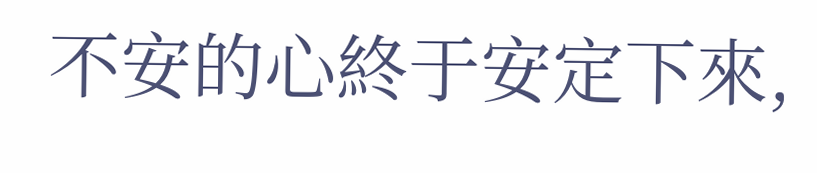不安的心終于安定下來,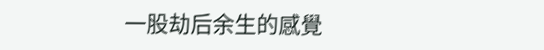一股劫后余生的感覺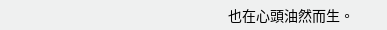也在心頭油然而生。